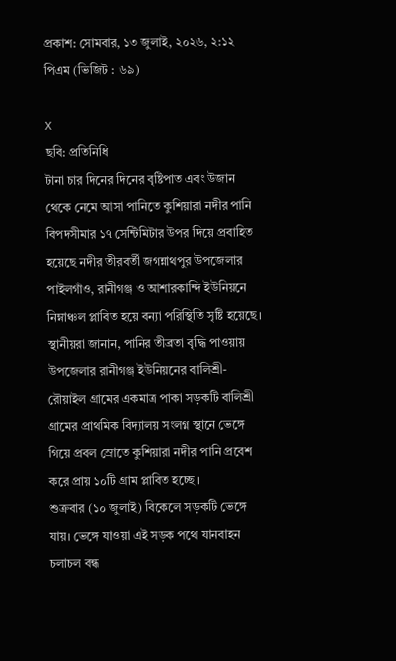প্রকাশ: সোমবার, ১৩ জুলাই, ২০২৬, ২:১২ পিএম (ভিজিট : ৬৯)

X
ছবি: প্রতিনিধি
টানা চার দিনের দিনের বৃষ্টিপাত এবং উজান থেকে নেমে আসা পানিতে কুশিয়ারা নদীর পানি বিপদসীমার ১৭ সেন্টিমিটার উপর দিয়ে প্রবাহিত হয়েছে নদীর তীরবর্তী জগন্নাথপুর উপজেলার পাইলগাঁও, রানীগঞ্জ ও আশারকান্দি ইউনিয়নে নিম্নাঞ্চল প্লাবিত হয়ে বন্যা পরিস্থিতি সৃষ্টি হয়েছে।
স্থানীয়রা জানান, পানির তীব্রতা বৃদ্ধি পাওয়ায় উপজেলার রানীগঞ্জ ইউনিয়নের বালিশ্রী-রৌয়াইল গ্রামের একমাত্র পাকা সড়কটি বালিশ্রী গ্রামের প্রাথমিক বিদ্যালয় সংলগ্ন স্থানে ভেঙ্গে গিয়ে প্রবল স্রোতে কুশিয়ারা নদীর পানি প্রবেশ করে প্রায় ১০টি গ্রাম প্লাবিত হচ্ছে।
শুক্রবার (১০ জুলাই) বিকেলে সড়কটি ভেঙ্গে যায়। ভেঙ্গে যাওয়া এই সড়ক পথে যানবাহন চলাচল বন্ধ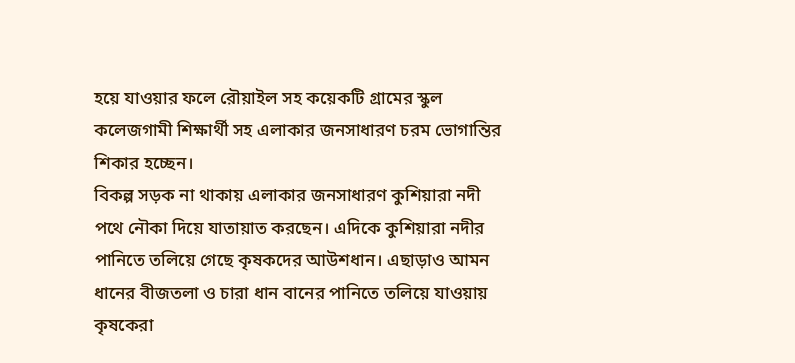হয়ে যাওয়ার ফলে রৌয়াইল সহ কয়েকটি গ্রামের স্কুল কলেজগামী শিক্ষার্থী সহ এলাকার জনসাধারণ চরম ভোগান্তির শিকার হচ্ছেন।
বিকল্প সড়ক না থাকায় এলাকার জনসাধারণ কুশিয়ারা নদী পথে নৌকা দিয়ে যাতায়াত করছেন। এদিকে কুশিয়ারা নদীর পানিতে তলিয়ে গেছে কৃষকদের আউশধান। এছাড়াও আমন ধানের বীজতলা ও চারা ধান বানের পানিতে তলিয়ে যাওয়ায় কৃষকেরা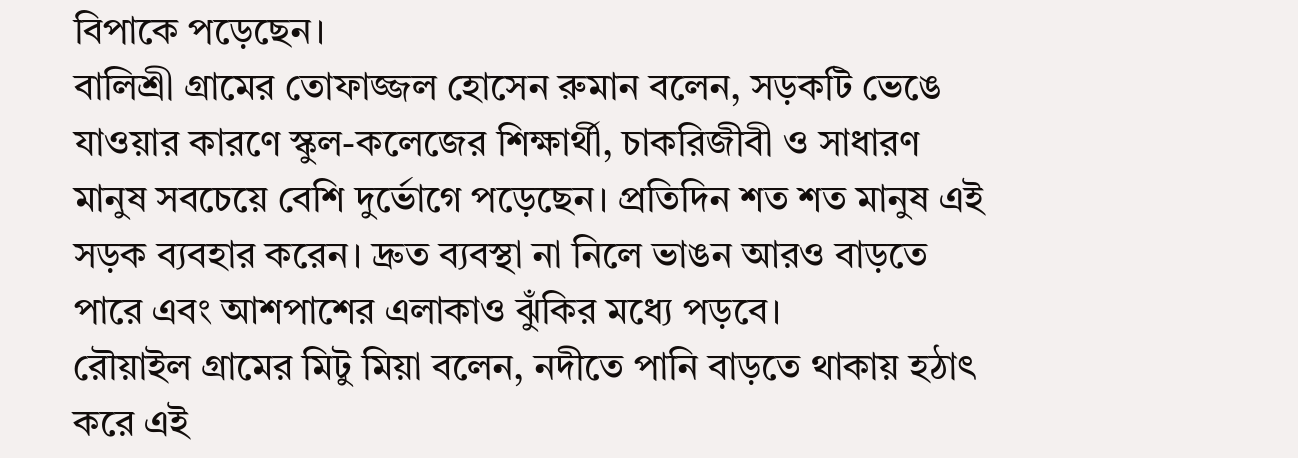বিপাকে পড়েছেন।
বালিশ্রী গ্রামের তোফাজ্জল হোসেন রুমান বলেন, সড়কটি ভেঙে যাওয়ার কারণে স্কুল-কলেজের শিক্ষার্থী, চাকরিজীবী ও সাধারণ মানুষ সবচেয়ে বেশি দুর্ভোগে পড়েছেন। প্রতিদিন শত শত মানুষ এই সড়ক ব্যবহার করেন। দ্রুত ব্যবস্থা না নিলে ভাঙন আরও বাড়তে পারে এবং আশপাশের এলাকাও ঝুঁকির মধ্যে পড়বে।
রৌয়াইল গ্রামের মিটু মিয়া বলেন, নদীতে পানি বাড়তে থাকায় হঠাৎ করে এই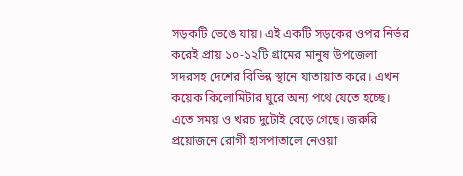সড়কটি ভেঙে যায়। এই একটি সড়কের ওপর নির্ভর করেই প্রায় ১০-১২টি গ্রামের মানুষ উপজেলা সদরসহ দেশের বিভিন্ন স্থানে যাতায়াত করে। এখন কয়েক কিলোমিটার ঘুরে অন্য পথে যেতে হচ্ছে। এতে সময় ও খরচ দুটোই বেড়ে গেছে। জরুরি প্রয়োজনে রোগী হাসপাতালে নেওয়া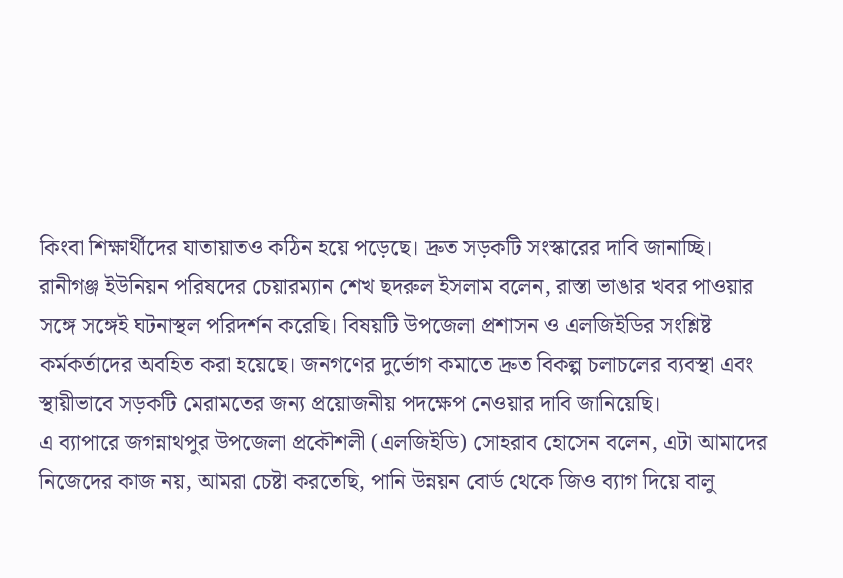কিংবা শিক্ষার্থীদের যাতায়াতও কঠিন হয়ে পড়েছে। দ্রুত সড়কটি সংস্কারের দাবি জানাচ্ছি।
রানীগঞ্জ ইউনিয়ন পরিষদের চেয়ারম্যান শেখ ছদরুল ইসলাম বলেন, রাস্তা ভাঙার খবর পাওয়ার সঙ্গে সঙ্গেই ঘটনাস্থল পরিদর্শন করেছি। বিষয়টি উপজেলা প্রশাসন ও এলজিইডির সংশ্লিষ্ট কর্মকর্তাদের অবহিত করা হয়েছে। জনগণের দুর্ভোগ কমাতে দ্রুত বিকল্প চলাচলের ব্যবস্থা এবং স্থায়ীভাবে সড়কটি মেরামতের জন্য প্রয়োজনীয় পদক্ষেপ নেওয়ার দাবি জানিয়েছি।
এ ব্যাপারে জগন্নাথপুর উপজেলা প্রকৌশলী (এলজিইডি) সোহরাব হোসেন বলেন, এটা আমাদের নিজেদের কাজ নয়, আমরা চেষ্টা করতেছি, পানি উন্নয়ন বোর্ড থেকে জিও ব্যাগ দিয়ে বালু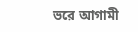ভরে আগামী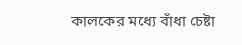কালকের মধ্যে বাঁধা চেষ্টা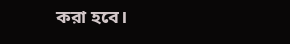করা হবে।